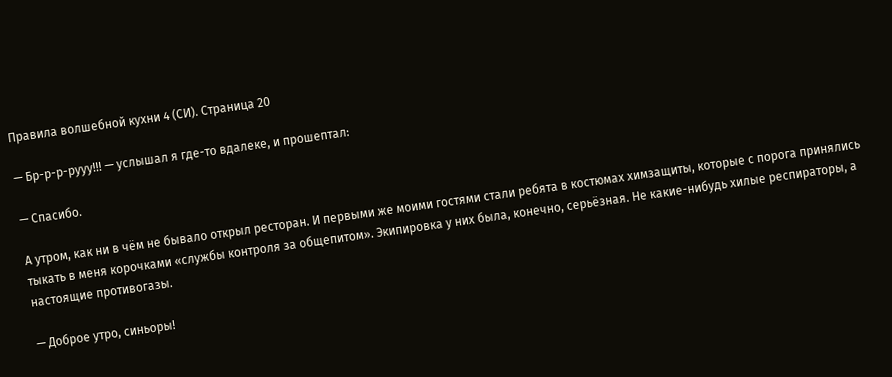Правила волшебной кухни 4 (СИ). Страница 20

— Бр-р-р-рууу!!! — услышал я где-то вдалеке, и прошептал:

— Спасибо.

А утром, как ни в чём не бывало открыл ресторан. И первыми же моими гостями стали ребята в костюмах химзащиты, которые с порога принялись тыкать в меня корочками «службы контроля за общепитом». Экипировка у них была, конечно, серьёзная. Не какие-нибудь хилые респираторы, а настоящие противогазы.

— Доброе утро, синьоры!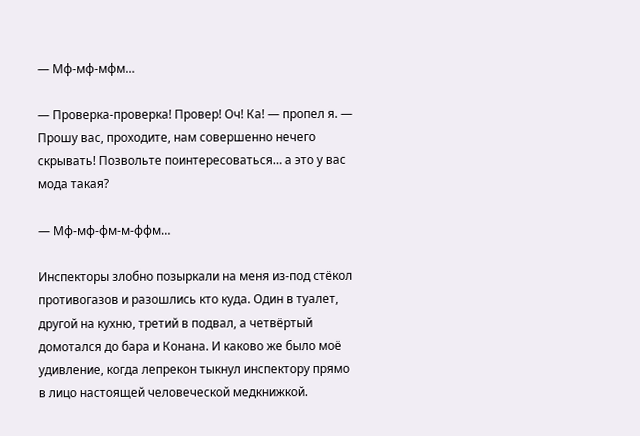— Мф-мф-мфм…

— Проверка-проверка! Провер! Оч! Ка! — пропел я. — Прошу вас, проходите, нам совершенно нечего скрывать! Позвольте поинтересоваться… а это у вас мода такая?

— Мф-мф-фм-м-ффм…

Инспекторы злобно позыркали на меня из-под стёкол противогазов и разошлись кто куда. Один в туалет, другой на кухню, третий в подвал, а четвёртый домотался до бара и Конана. И каково же было моё удивление, когда лепрекон тыкнул инспектору прямо в лицо настоящей человеческой медкнижкой.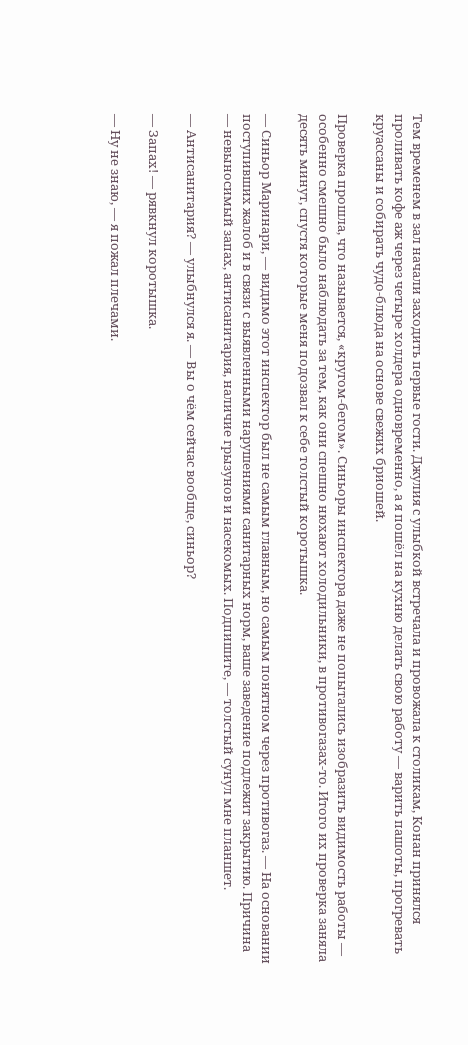Тем временем в зал начали заходить первые гости. Джулия с улыбкой встречала и провожала к столикам, Конан принялся проливать кофе аж через четыре холдера одновременно, а я пошёл на кухню делать свою работу — варить пашоты, прогревать круассаны и собирать чудо-блюда на основе свежих бриошей.

Проверка прошла, что называется, «кругом-бегом». Синьоры инспектора даже не попытались изобразить видимость работы — особенно смешно было наблюдать за тем, как они спешно нюхают холодильники, в противогазах-то. Итого их проверка заняла десять минут, спустя которые меня подозвал к себе толстый коротышка.

— Синьор Маринари, — видимо этот инспектор был не самым главным, но самым понятном через противогаз. — На основании поступивших жалоб и в связи с выявленными нарушениями санитарных норм, ваше заведение подлежит закрытию. Причина — невыносимый запах, антисанитария, наличие грызунов и насекомых. Подпишите, — толстый сунул мне планшет.

— Антисанитария? — улыбнулся я. — Вы о чём сейчас вообще, синьор?

— Запах! — рявкнул коротышка.

— Ну не знаю, — я пожал плечами.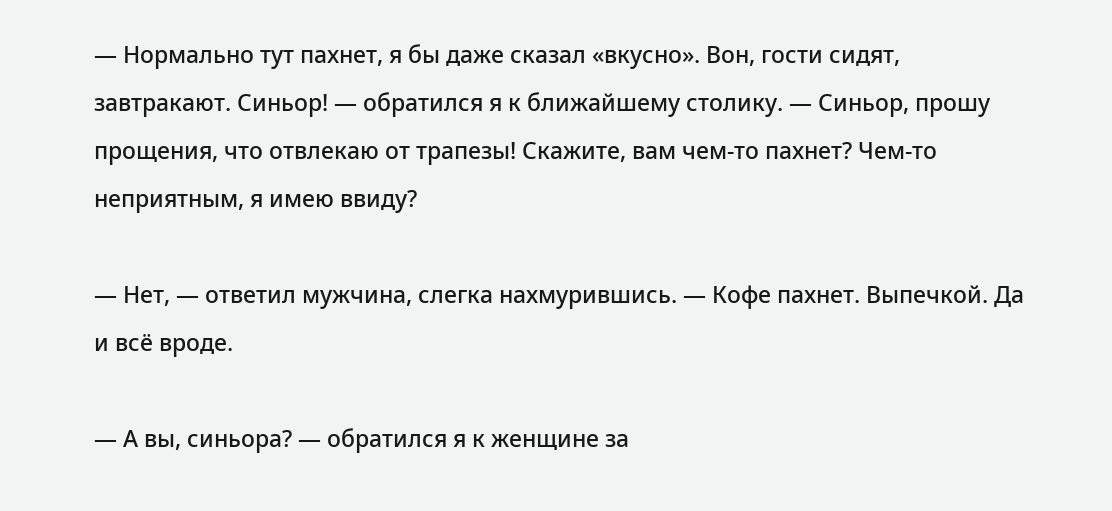— Нормально тут пахнет, я бы даже сказал «вкусно». Вон, гости сидят, завтракают. Синьор! — обратился я к ближайшему столику. — Синьор, прошу прощения, что отвлекаю от трапезы! Скажите, вам чем-то пахнет? Чем-то неприятным, я имею ввиду?

— Нет, — ответил мужчина, слегка нахмурившись. — Кофе пахнет. Выпечкой. Да и всё вроде.

— А вы, синьора? — обратился я к женщине за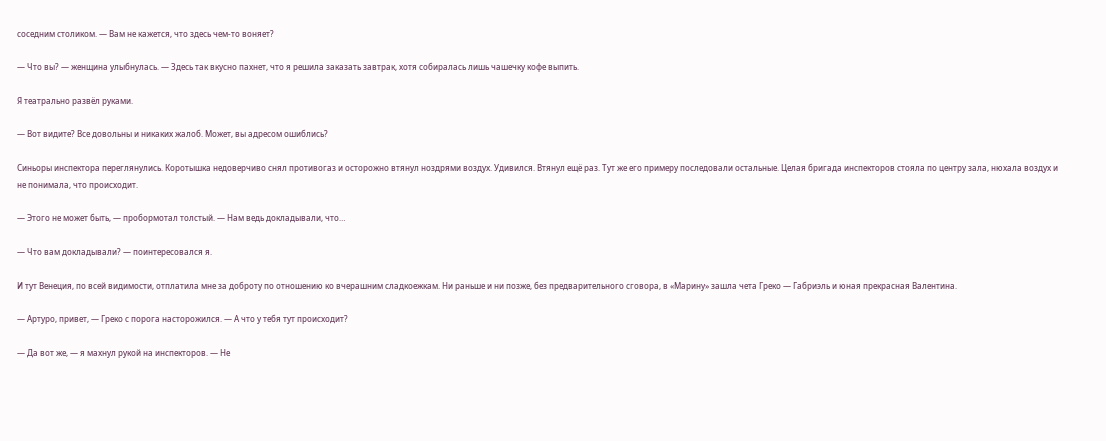соседним столиком. — Вам не кажется, что здесь чем-то воняет?

— Что вы? — женщина улыбнулась. — Здесь так вкусно пахнет, что я решила заказать завтрак, хотя собиралась лишь чашечку кофе выпить.

Я театрально развёл руками.

— Вот видите? Все довольны и никаких жалоб. Может, вы адресом ошиблись?

Синьоры инспектора переглянулись. Коротышка недоверчиво снял противогаз и осторожно втянул ноздрями воздух. Удивился. Втянул ещё раз. Тут же его примеру последовали остальные. Целая бригада инспекторов стояла по центру зала, нюхала воздух и не понимала, что происходит.

— Этого не может быть, — пробормотал толстый. — Нам ведь докладывали, что…

— Что вам докладывали? — поинтересовался я.

И тут Венеция, по всей видимости, отплатила мне за доброту по отношению ко вчерашним сладкоежкам. Ни раньше и ни позже, без предварительного сговора, в «Марину» зашла чета Греко — Габриэль и юная прекрасная Валентина.

— Артуро, привет, — Греко с порога насторожился. — А что у тебя тут происходит?

— Да вот же, — я махнул рукой на инспекторов. — Не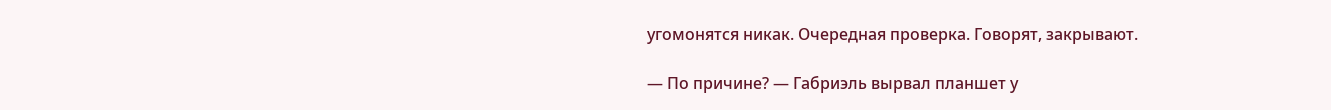угомонятся никак. Очередная проверка. Говорят, закрывают.

— По причине? — Габриэль вырвал планшет у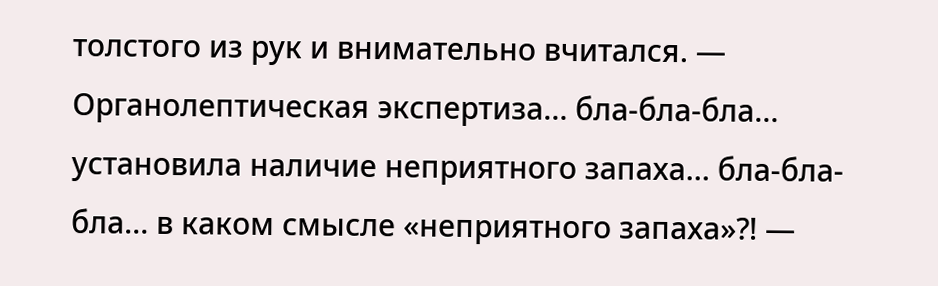толстого из рук и внимательно вчитался. — Органолептическая экспертиза… бла-бла-бла… установила наличие неприятного запаха… бла-бла-бла… в каком смысле «неприятного запаха»⁈ —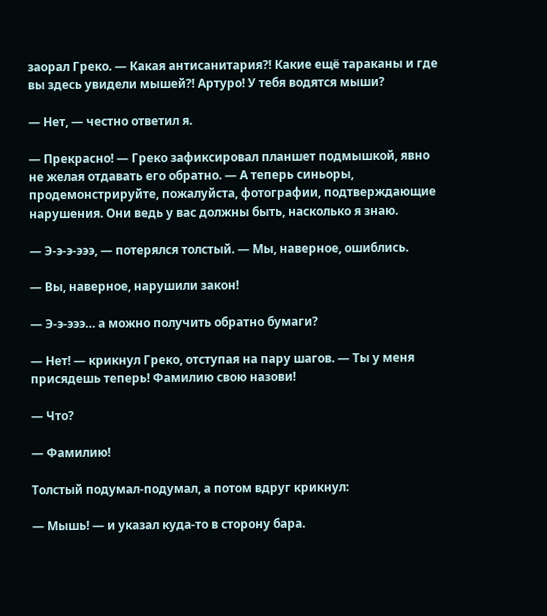заорал Греко. — Какая антисанитария⁈ Какие ещё тараканы и где вы здесь увидели мышей⁈ Артуро! У тебя водятся мыши?

— Нет, — честно ответил я.

— Прекрасно! — Греко зафиксировал планшет подмышкой, явно не желая отдавать его обратно. — А теперь синьоры, продемонстрируйте, пожалуйста, фотографии, подтверждающие нарушения. Они ведь у вас должны быть, насколько я знаю.

— Э-э-э-эээ, — потерялся толстый. — Мы, наверное, ошиблись.

— Вы, наверное, нарушили закон!

— Э-э-эээ… а можно получить обратно бумаги?

— Нет! — крикнул Греко, отступая на пару шагов. — Ты у меня присядешь теперь! Фамилию свою назови!

— Что?

— Фамилию!

Толстый подумал-подумал, а потом вдруг крикнул:

— Мышь! — и указал куда-то в сторону бара.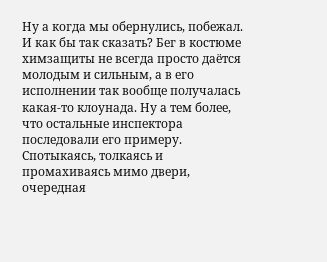Ну а когда мы обернулись, побежал. И как бы так сказать? Бег в костюме химзащиты не всегда просто даётся молодым и сильным, а в его исполнении так вообще получалась какая-то клоунада. Ну а тем более, что остальные инспектора последовали его примеру. Спотыкаясь, толкаясь и промахиваясь мимо двери, очередная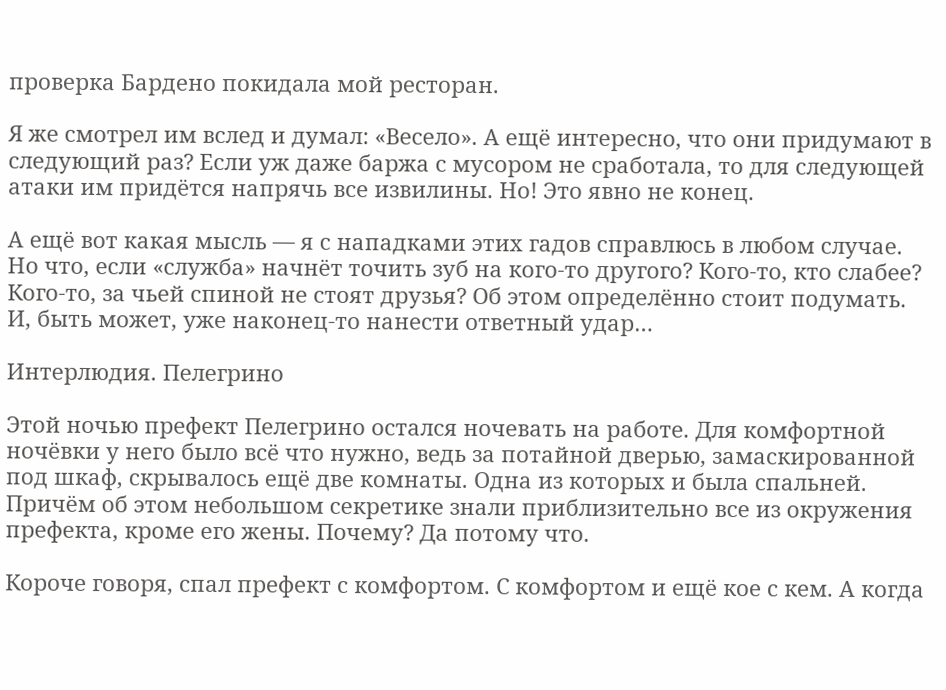проверка Бардено покидала мой ресторан.

Я же смотрел им вслед и думал: «Весело». А ещё интересно, что они придумают в следующий раз? Если уж даже баржа с мусором не сработала, то для следующей атаки им придётся напрячь все извилины. Но! Это явно не конец.

А ещё вот какая мысль — я с нападками этих гадов справлюсь в любом случае. Но что, если «служба» начнёт точить зуб на кого-то другого? Кого-то, кто слабее? Кого-то, за чьей спиной не стоят друзья? Об этом определённо стоит подумать. И, быть может, уже наконец-то нанести ответный удар…

Интерлюдия. Пелегрино

Этой ночью префект Пелегрино остался ночевать на работе. Для комфортной ночёвки у него было всё что нужно, ведь за потайной дверью, замаскированной под шкаф, скрывалось ещё две комнаты. Одна из которых и была спальней. Причём об этом небольшом секретике знали приблизительно все из окружения префекта, кроме его жены. Почему? Да потому что.

Короче говоря, спал префект с комфортом. С комфортом и ещё кое с кем. А когда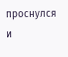проснулся и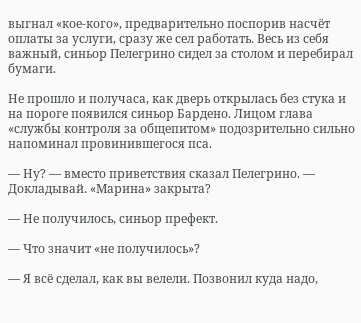выгнал «кое-кого», предварительно поспорив насчёт оплаты за услуги, сразу же сел работать. Весь из себя важный, синьор Пелегрино сидел за столом и перебирал бумаги.

Не прошло и получаса, как дверь открылась без стука и на пороге появился синьор Бардено. Лицом глава «службы контроля за общепитом» подозрительно сильно напоминал провинившегося пса.

— Ну? — вместо приветствия сказал Пелегрино. — Докладывай. «Марина» закрыта?

— Не получилось, синьор префект.

— Что значит «не получилось»?

— Я всё сделал, как вы велели. Позвонил куда надо,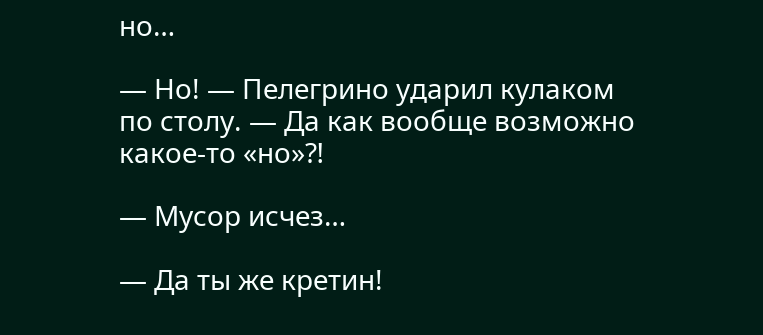но…

— Но! — Пелегрино ударил кулаком по столу. — Да как вообще возможно какое-то «но»⁈

— Мусор исчез…

— Да ты же кретин!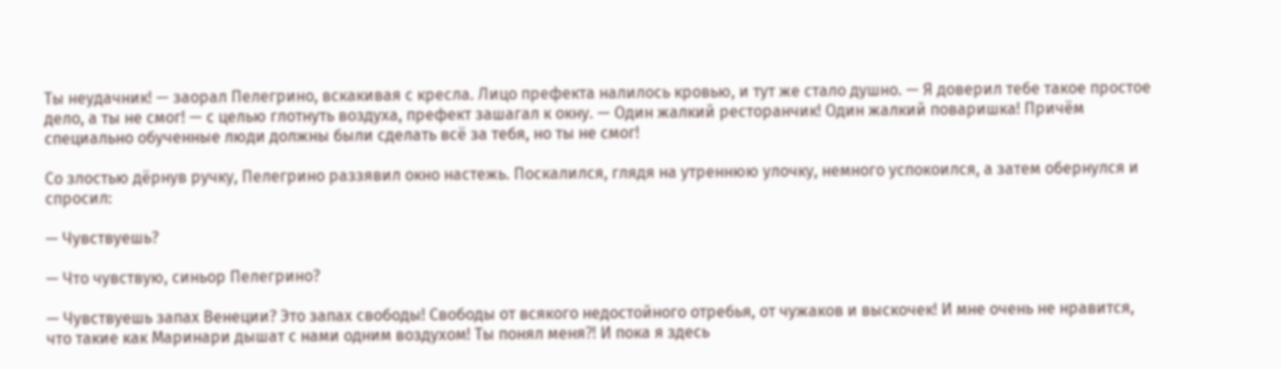Ты неудачник! — заорал Пелегрино, вскакивая с кресла. Лицо префекта налилось кровью, и тут же стало душно. — Я доверил тебе такое простое дело, а ты не смог! — с целью глотнуть воздуха, префект зашагал к окну. — Один жалкий ресторанчик! Один жалкий поваришка! Причём специально обученные люди должны были сделать всё за тебя, но ты не смог!

Со злостью дёрнув ручку, Пелегрино раззявил окно настежь. Поскалился, глядя на утреннюю улочку, немного успокоился, а затем обернулся и спросил:

— Чувствуешь?

— Что чувствую, синьор Пелегрино?

— Чувствуешь запах Венеции? Это запах свободы! Свободы от всякого недостойного отребья, от чужаков и выскочек! И мне очень не нравится, что такие как Маринари дышат с нами одним воздухом! Ты понял меня⁈ И пока я здесь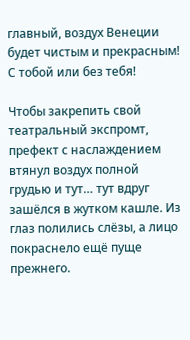главный, воздух Венеции будет чистым и прекрасным! С тобой или без тебя!

Чтобы закрепить свой театральный экспромт, префект с наслаждением втянул воздух полной грудью и тут… тут вдруг зашёлся в жутком кашле. Из глаз полились слёзы, а лицо покраснело ещё пуще прежнего.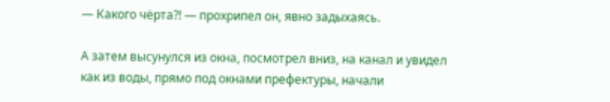— Какого чёрта⁈ — прохрипел он, явно задыхаясь.

А затем высунулся из окна, посмотрел вниз, на канал и увидел как из воды, прямо под окнами префектуры, начали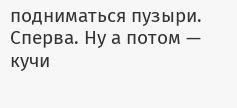подниматься пузыри. Сперва. Ну а потом — кучи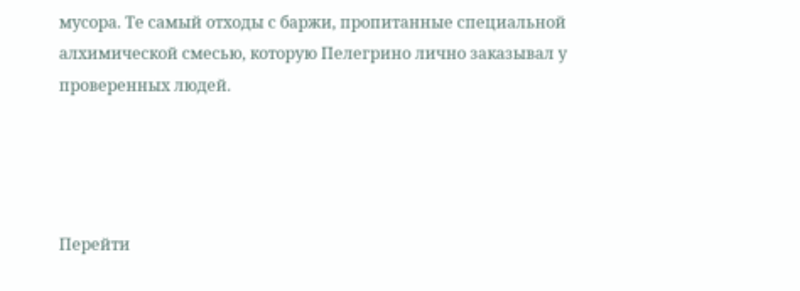мусора. Те самый отходы с баржи, пропитанные специальной алхимической смесью, которую Пелегрино лично заказывал у проверенных людей.




Перейти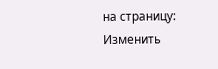на страницу:
Изменить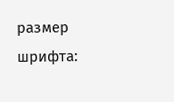размер шрифта: